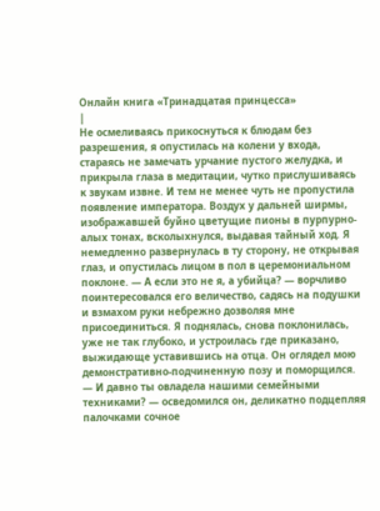Онлайн книга «Тринадцатая принцесса»
|
Не осмеливаясь прикоснуться к блюдам без разрешения, я опустилась на колени у входа, стараясь не замечать урчание пустого желудка, и прикрыла глаза в медитации, чутко прислушиваясь к звукам извне. И тем не менее чуть не пропустила появление императора. Воздух у дальней ширмы, изображавшей буйно цветущие пионы в пурпурно-алых тонах, всколыхнулся, выдавая тайный ход. Я немедленно развернулась в ту сторону, не открывая глаз, и опустилась лицом в пол в церемониальном поклоне. — А если это не я, а убийца? — ворчливо поинтересовался его величество, садясь на подушки и взмахом руки небрежно дозволяя мне присоединиться. Я поднялась, снова поклонилась, уже не так глубоко, и устроилась где приказано, выжидающе уставившись на отца. Он оглядел мою демонстративно-подчиненную позу и поморщился. — И давно ты овладела нашими семейными техниками? — осведомился он, деликатно подцепляя палочками сочное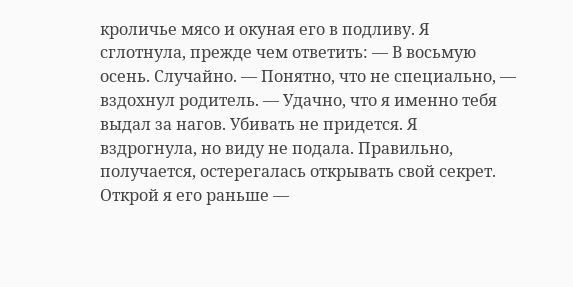кроличье мясо и окуная его в подливу. Я сглотнула, прежде чем ответить: — В восьмую осень. Случайно. — Понятно, что не специально, — вздохнул родитель. — Удачно, что я именно тебя выдал за нагов. Убивать не придется. Я вздрогнула, но виду не подала. Правильно, получается, остерегалась открывать свой секрет. Открой я его раньше —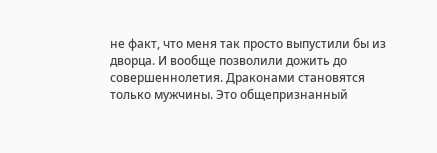не факт, что меня так просто выпустили бы из дворца. И вообще позволили дожить до совершеннолетия. Драконами становятся только мужчины. Это общепризнанный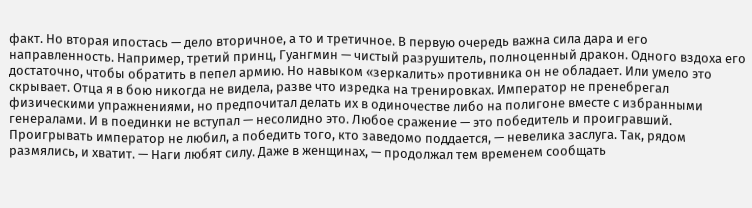факт. Но вторая ипостась — дело вторичное, а то и третичное. В первую очередь важна сила дара и его направленность. Например, третий принц, Гуангмин — чистый разрушитель, полноценный дракон. Одного вздоха его достаточно, чтобы обратить в пепел армию. Но навыком «зеркалить» противника он не обладает. Или умело это скрывает. Отца я в бою никогда не видела, разве что изредка на тренировках. Император не пренебрегал физическими упражнениями, но предпочитал делать их в одиночестве либо на полигоне вместе с избранными генералами. И в поединки не вступал — несолидно это. Любое сражение — это победитель и проигравший. Проигрывать император не любил, а победить того, кто заведомо поддается, — невелика заслуга. Так, рядом размялись, и хватит. — Наги любят силу. Даже в женщинах, — продолжал тем временем сообщать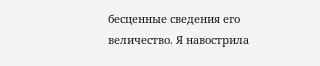бесценные сведения его величество. Я навострила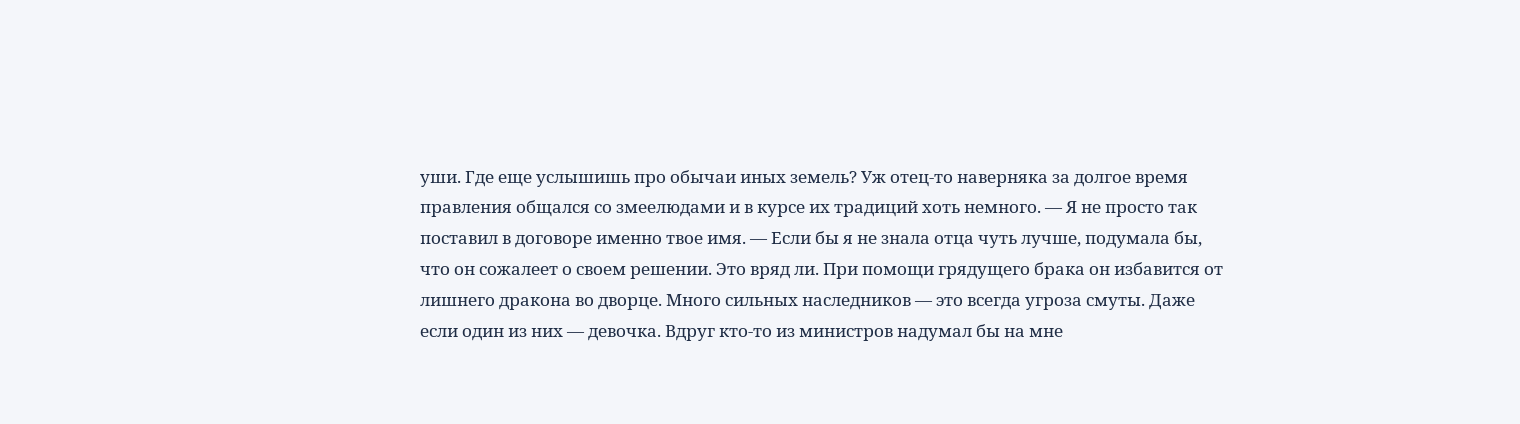уши. Где еще услышишь про обычаи иных земель? Уж отец-то наверняка за долгое время правления общался со змеелюдами и в курсе их традиций хоть немного. — Я не просто так поставил в договоре именно твое имя. — Если бы я не знала отца чуть лучше, подумала бы, что он сожалеет о своем решении. Это вряд ли. При помощи грядущего брака он избавится от лишнего дракона во дворце. Много сильных наследников — это всегда угроза смуты. Даже если один из них — девочка. Вдруг кто-то из министров надумал бы на мне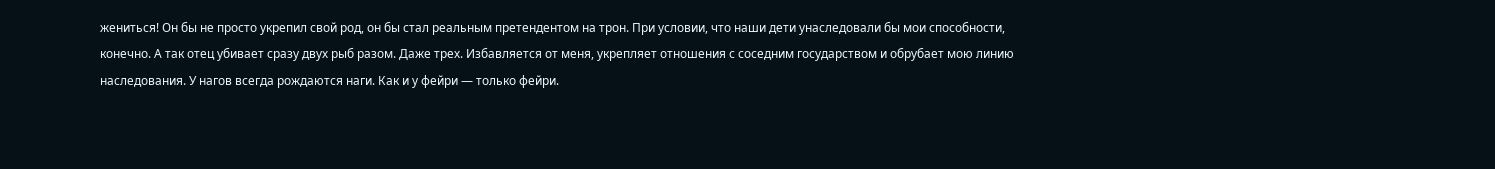жениться! Он бы не просто укрепил свой род, он бы стал реальным претендентом на трон. При условии, что наши дети унаследовали бы мои способности, конечно. А так отец убивает сразу двух рыб разом. Даже трех. Избавляется от меня, укрепляет отношения с соседним государством и обрубает мою линию наследования. У нагов всегда рождаются наги. Как и у фейри — только фейри.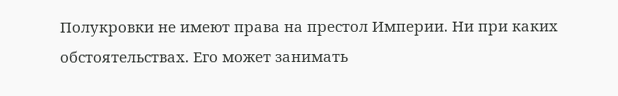Полукровки не имеют права на престол Империи. Ни при каких обстоятельствах. Его может занимать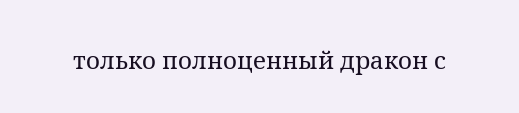только полноценный дракон с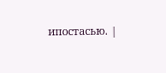ипостасью. |